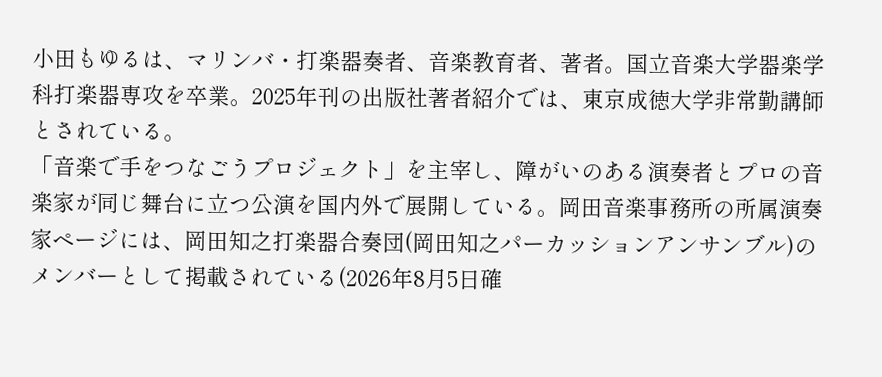小田もゆるは、マリンバ・打楽器奏者、音楽教育者、著者。国立音楽大学器楽学科打楽器専攻を卒業。2025年刊の出版社著者紹介では、東京成徳大学非常勤講師とされている。
「音楽で手をつなごうプロジェクト」を主宰し、障がいのある演奏者とプロの音楽家が同じ舞台に立つ公演を国内外で展開している。岡田音楽事務所の所属演奏家ページには、岡田知之打楽器合奏団(岡田知之パーカッションアンサンブル)のメンバーとして掲載されている(2026年8月5日確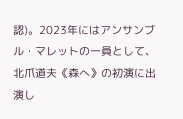認)。2023年にはアンサンブル・マレットの一員として、北爪道夫《森へ》の初演に出演し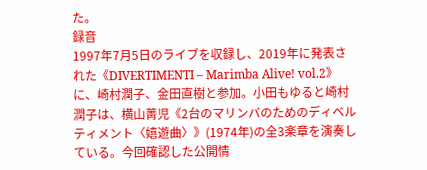た。
録音
1997年7月5日のライブを収録し、2019年に発表された《DIVERTIMENTI – Marimba Alive! vol.2》に、崎村潤子、金田直樹と参加。小田もゆると崎村潤子は、横山菁児《2台のマリンバのためのディベルティメント〈嬉遊曲〉》(1974年)の全3楽章を演奏している。今回確認した公開情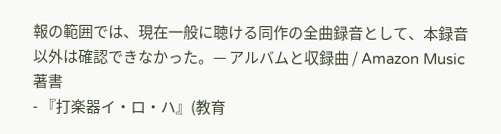報の範囲では、現在一般に聴ける同作の全曲録音として、本録音以外は確認できなかった。— アルバムと収録曲 / Amazon Music
著書
- 『打楽器イ・ロ・ハ』(教育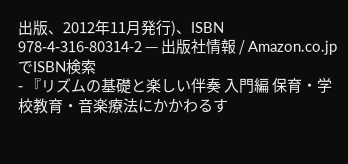出版、2012年11月発行)、ISBN 978-4-316-80314-2 — 出版社情報 / Amazon.co.jpでISBN検索
- 『リズムの基礎と楽しい伴奏 入門編 保育・学校教育・音楽療法にかかわるす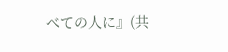べての人に』(共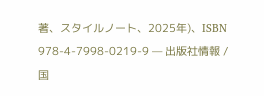著、スタイルノート、2025年)、ISBN 978-4-7998-0219-9 — 出版社情報 / 国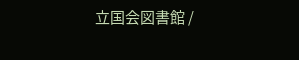立国会図書館 /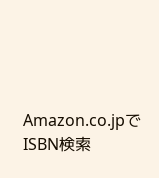Amazon.co.jpでISBN検索